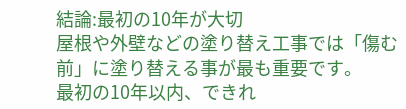結論:最初の10年が大切
屋根や外壁などの塗り替え工事では「傷む前」に塗り替える事が最も重要です。
最初の10年以内、できれ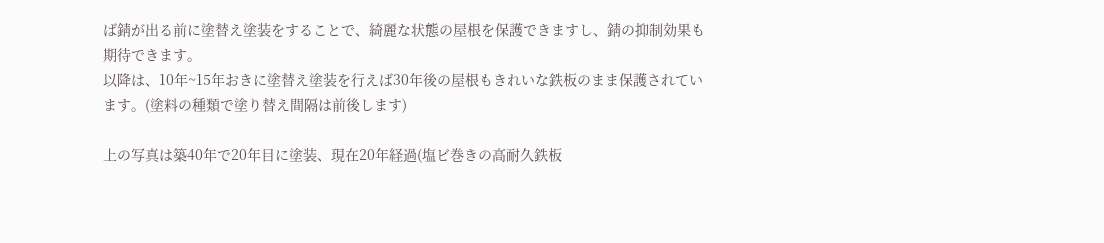ば錆が出る前に塗替え塗装をすることで、綺麗な状態の屋根を保護できますし、錆の抑制効果も期待できます。
以降は、10年~15年おきに塗替え塗装を行えば30年後の屋根もきれいな鉄板のまま保護されています。(塗料の種類で塗り替え間隔は前後します)

上の写真は築40年で20年目に塗装、現在20年経過(塩ビ巻きの高耐久鉄板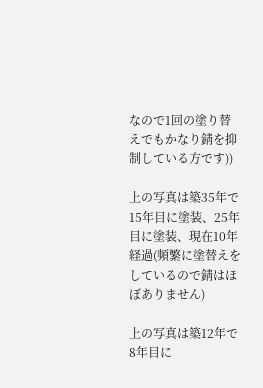なので1回の塗り替えでもかなり錆を抑制している方です))

上の写真は築35年で15年目に塗装、25年目に塗装、現在10年経過(頻繁に塗替えをしているので錆はほぼありません)

上の写真は築12年で8年目に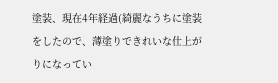塗装、現在4年経過(綺麗なうちに塗装をしたので、薄塗りできれいな仕上がりになってい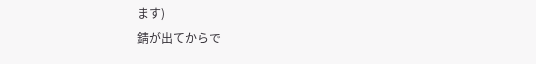ます)
錆が出てからで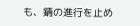も、錆の進行を止め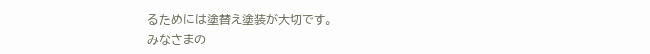るためには塗替え塗装が大切です。
みなさまの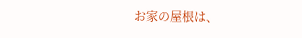お家の屋根は、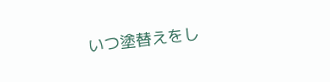いつ塗替えをし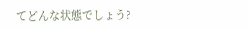てどんな状態でしょう?